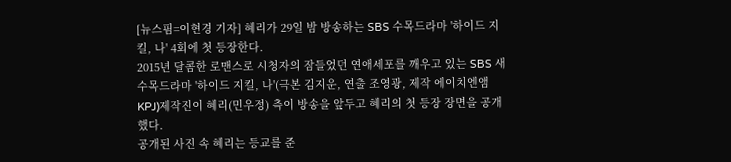[뉴스핌=이현경 기자] 혜리가 29일 밤 방송하는 SBS 수목드라마 '하이드 지킬, 나' 4회에 첫 등장한다.
2015년 달콤한 로맨스로 시청자의 잠들었던 연애세포를 깨우고 있는 SBS 새 수목드라마 '하이드 지킬, 나'(극본 김지운, 연출 조영광, 제작 에이치엔앰 KPJ)제작진이 혜리(민우정) 측이 방송을 앞두고 혜리의 첫 등장 장면을 공개했다.
공개된 사진 속 혜리는 등교를 준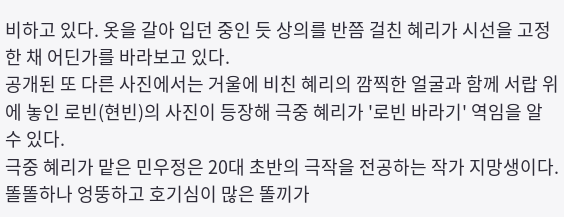비하고 있다. 옷을 갈아 입던 중인 듯 상의를 반쯤 걸친 혜리가 시선을 고정한 채 어딘가를 바라보고 있다.
공개된 또 다른 사진에서는 거울에 비친 혜리의 깜찍한 얼굴과 함께 서랍 위에 놓인 로빈(현빈)의 사진이 등장해 극중 혜리가 '로빈 바라기' 역임을 알 수 있다.
극중 혜리가 맡은 민우정은 20대 초반의 극작을 전공하는 작가 지망생이다. 똘똘하나 엉뚱하고 호기심이 많은 똘끼가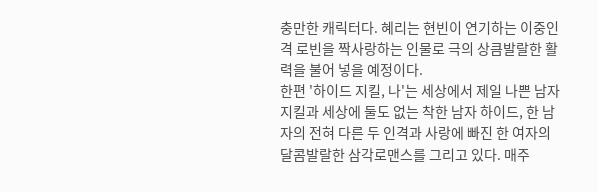충만한 캐릭터다. 혜리는 현빈이 연기하는 이중인격 로빈을 짝사랑하는 인물로 극의 상큼발랄한 활력을 불어 넣을 예정이다.
한편 '하이드 지킬, 나'는 세상에서 제일 나쁜 남자 지킬과 세상에 둘도 없는 착한 남자 하이드, 한 남자의 전혀 다른 두 인격과 사랑에 빠진 한 여자의 달콤발랄한 삼각로맨스를 그리고 있다. 매주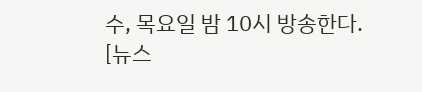수, 목요일 밤 10시 방송한다.
[뉴스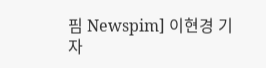핌 Newspim] 이현경 기자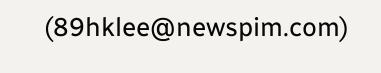(89hklee@newspim.com)